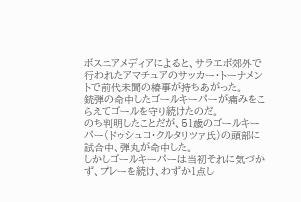ボスニアメディアによると、サラエボ郊外で行われたアマチュアのサッカー・トーナメントで前代未聞の椿事が持ちあがった。
銃弾の命中したゴールキーパーが痛みをこらえてゴールを守り続けたのだ。
のち判明したことだが、51歳のゴールキーパー(ドゥシュコ・クルタリツァ氏)の頭部に試合中、弾丸が命中した。
しかしゴールキーパーは当初それに気づかず、プレーを続け、わずか1点し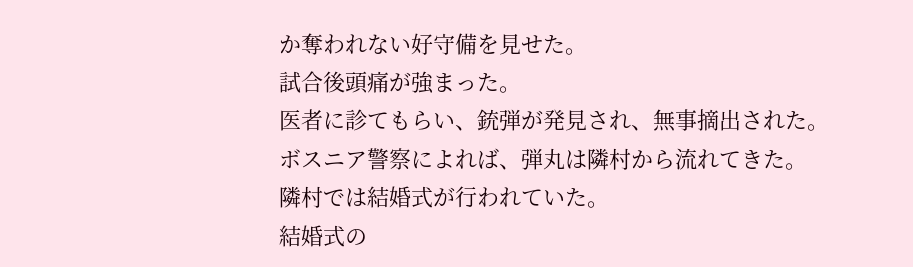か奪われない好守備を見せた。
試合後頭痛が強まった。
医者に診てもらい、銃弾が発見され、無事摘出された。
ボスニア警察によれば、弾丸は隣村から流れてきた。
隣村では結婚式が行われていた。
結婚式の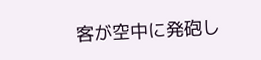客が空中に発砲し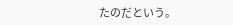たのだという。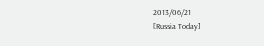2013/06/21
[Russia Today]